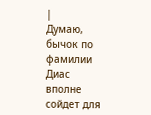|
Думаю, бычок по фамилии Диас вполне сойдет для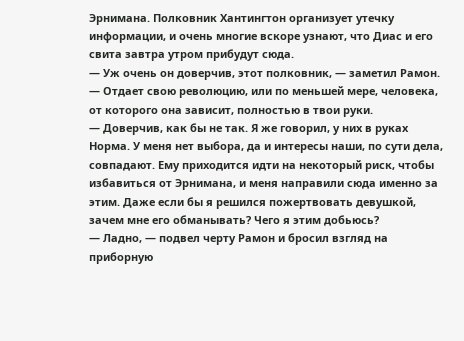Эрнимана. Полковник Хантингтон организует утечку информации, и очень многие вскоре узнают, что Диас и его свита завтра утром прибудут сюда.
— Уж очень он доверчив, этот полковник, — заметил Рамон. — Отдает свою революцию, или по меньшей мере, человека, от которого она зависит, полностью в твои руки.
— Доверчив, как бы не так. Я же говорил, у них в руках Норма. У меня нет выбора, да и интересы наши, по сути дела, совпадают. Ему приходится идти на некоторый риск, чтобы избавиться от Эрнимана, и меня направили сюда именно за этим. Даже если бы я решился пожертвовать девушкой, зачем мне его обманывать? Чего я этим добьюсь?
— Ладно, — подвел черту Рамон и бросил взгляд на приборную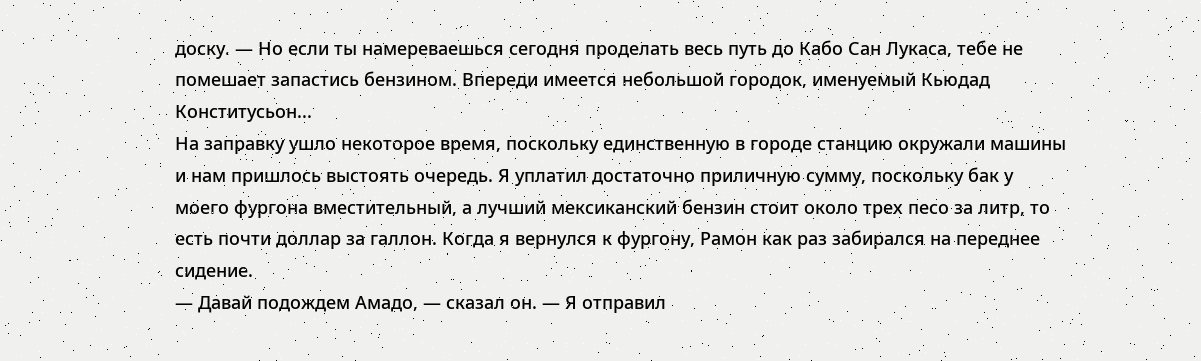доску. — Но если ты намереваешься сегодня проделать весь путь до Кабо Сан Лукаса, тебе не помешает запастись бензином. Впереди имеется небольшой городок, именуемый Кьюдад Конститусьон...
На заправку ушло некоторое время, поскольку единственную в городе станцию окружали машины и нам пришлось выстоять очередь. Я уплатил достаточно приличную сумму, поскольку бак у моего фургона вместительный, а лучший мексиканский бензин стоит около трех песо за литр, то есть почти доллар за галлон. Когда я вернулся к фургону, Рамон как раз забирался на переднее сидение.
— Давай подождем Амадо, — сказал он. — Я отправил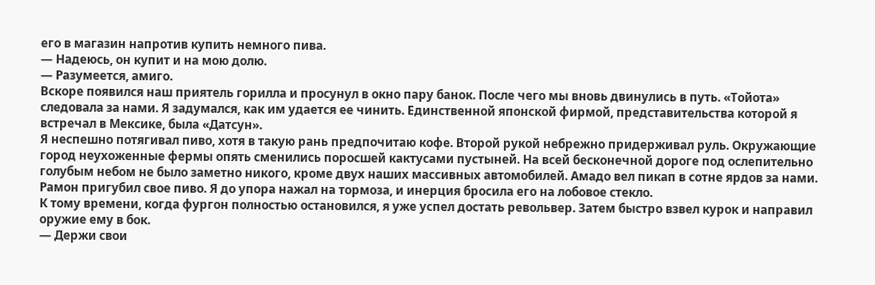его в магазин напротив купить немного пива.
— Надеюсь, он купит и на мою долю.
— Разумеется, амиго.
Вскоре появился наш приятель горилла и просунул в окно пару банок. После чего мы вновь двинулись в путь. «Тойота» следовала за нами. Я задумался, как им удается ее чинить. Единственной японской фирмой, представительства которой я встречал в Мексике, была «Датсун».
Я неспешно потягивал пиво, хотя в такую рань предпочитаю кофе. Второй рукой небрежно придерживал руль. Окружающие город неухоженные фермы опять сменились поросшей кактусами пустыней. На всей бесконечной дороге под ослепительно голубым небом не было заметно никого, кроме двух наших массивных автомобилей. Амадо вел пикап в сотне ярдов за нами. Рамон пригубил свое пиво. Я до упора нажал на тормоза, и инерция бросила его на лобовое стекло.
К тому времени, когда фургон полностью остановился, я уже успел достать револьвер. Затем быстро взвел курок и направил оружие ему в бок.
— Держи свои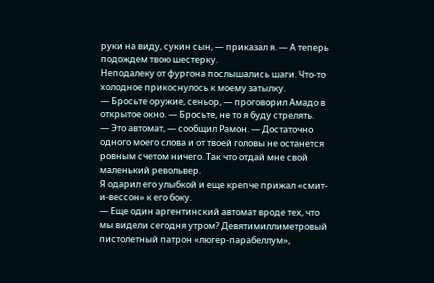руки на виду, сукин сын, — приказал я. — А теперь подождем твою шестерку.
Неподалеку от фургона послышались шаги. Что-то холодное прикоснулось к моему затылку.
— Бросьте оружие, сеньор, — проговорил Амадо в открытое окно. — Бросьте, не то я буду стрелять.
— Это автомат, — сообщил Рамон. — Достаточно одного моего слова и от твоей головы не останется ровным счетом ничего. Так что отдай мне свой маленький револьвер.
Я одарил его улыбкой и еще крепче прижал «смит-и-вессон» к его боку.
— Еще один аргентинский автомат вроде тех, что мы видели сегодня утром? Девятимиллиметровый пистолетный патрон «люгер-парабеллум»,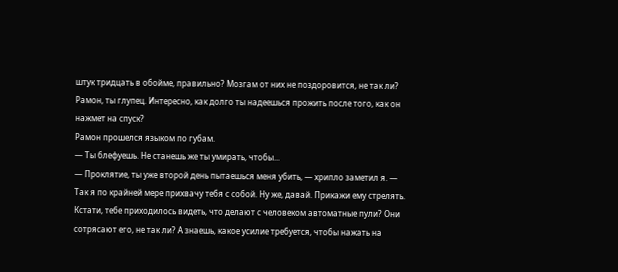штук тридцать в обойме, правильно? Мозгам от них не поздоровится, не так ли? Рамон, ты глупец. Интересно, как долго ты надеешься прожить после того, как он нажмет на спуск?
Рамон прошелся языком по губам.
— Ты блефуешь. Не станешь же ты умирать, чтобы...
— Проклятие, ты уже второй день пытаешься меня убить, — хрипло заметил я. — Так я по крайней мере прихвачу тебя с собой. Ну же, давай. Прикажи ему стрелять. Кстати, тебе приходилось видеть, что делают с человеком автоматные пули? Они сотрясают его, не так ли? А знаешь, какое усилие требуется, чтобы нажать на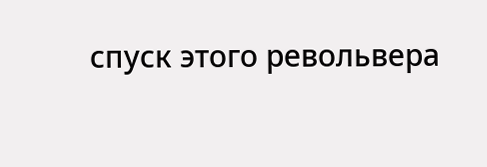спуск этого револьвера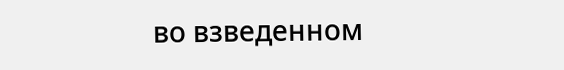во взведенном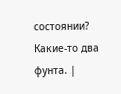состоянии? Какие-то два фунта. |